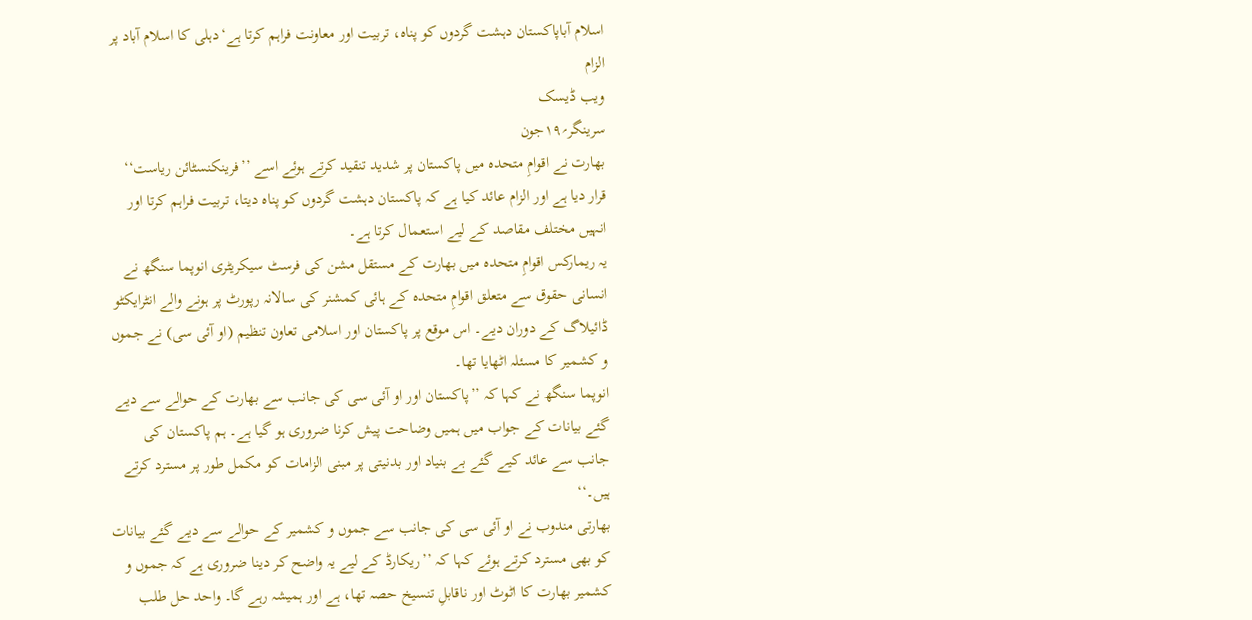اسلام آباپاکستان دہشت گردوں کو پناہ، تربیت اور معاونت فراہم کرتا ہے‘دہلی کا اسلام آباد پر الزام
ویب ڈیسک
سرینگر؍۱۹جون
بھارت نے اقوامِ متحدہ میں پاکستان پر شدید تنقید کرتے ہوئے اسے ’’فرینکنسٹائن ریاست‘‘ قرار دیا ہے اور الزام عائد کیا ہے کہ پاکستان دہشت گردوں کو پناہ دیتا، تربیت فراہم کرتا اور انہیں مختلف مقاصد کے لیے استعمال کرتا ہے۔
یہ ریمارکس اقوامِ متحدہ میں بھارت کے مستقل مشن کی فرسٹ سیکریٹری انوپما سنگھ نے انسانی حقوق سے متعلق اقوامِ متحدہ کے ہائی کمشنر کی سالانہ رپورٹ پر ہونے والے انٹرایکٹو ڈائیلاگ کے دوران دیے۔ اس موقع پر پاکستان اور اسلامی تعاون تنظیم (او آئی سی) نے جموں و کشمیر کا مسئلہ اٹھایا تھا۔
انوپما سنگھ نے کہا کہ ’’پاکستان اور او آئی سی کی جانب سے بھارت کے حوالے سے دیے گئے بیانات کے جواب میں ہمیں وضاحت پیش کرنا ضروری ہو گیا ہے۔ ہم پاکستان کی جانب سے عائد کیے گئے بے بنیاد اور بدنیتی پر مبنی الزامات کو مکمل طور پر مسترد کرتے ہیں۔‘‘
بھارتی مندوب نے او آئی سی کی جانب سے جموں و کشمیر کے حوالے سے دیے گئے بیانات کو بھی مسترد کرتے ہوئے کہا کہ ’’ریکارڈ کے لیے یہ واضح کر دینا ضروری ہے کہ جموں و کشمیر بھارت کا اٹوٹ اور ناقابلِ تنسیخ حصہ تھا، ہے اور ہمیشہ رہے گا۔ واحد حل طلب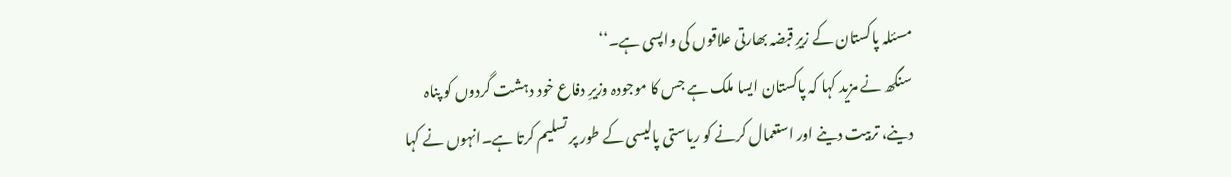مسئلہ پاکستان کے زیرِ قبضہ بھارتی علاقوں کی واپسی ہے۔‘‘
سنگھ نے مزید کہا کہ پاکستان ایسا ملک ہے جس کا موجودہ وزیرِ دفاع خود دہشت گردوں کو پناہ دینے، تربیت دینے اور استعمال کرنے کو ریاستی پالیسی کے طور پر تسلیم کرتا ہے۔انہوں نے کہا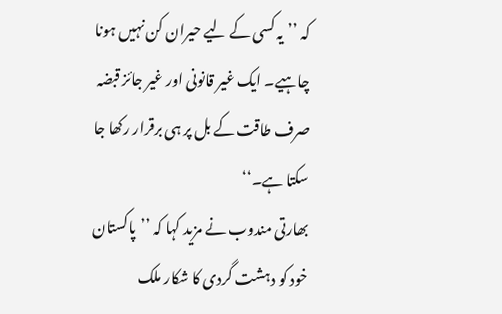کہ ’’یہ کسی کے لیے حیران کن نہیں ہونا چاہیے۔ ایک غیر قانونی اور غیر جائز قبضہ صرف طاقت کے بل پر ہی برقرار رکھا جا سکتا ہے۔‘‘
بھارتی مندوب نے مزید کہا کہ ’’پاکستان خود کو دہشت گردی کا شکار ملک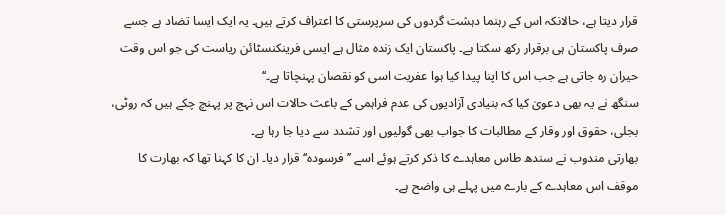قرار دیتا ہے، حالانکہ اس کے رہنما دہشت گردوں کی سرپرستی کا اعتراف کرتے ہیں۔ یہ ایک ایسا تضاد ہے جسے صرف پاکستان ہی برقرار رکھ سکتا ہے۔ پاکستان ایک زندہ مثال ہے ایسی فرینکنسٹائن ریاست کی جو اس وقت حیران رہ جاتی ہے جب اس کا اپنا پیدا کیا ہوا عفریت اسی کو نقصان پہنچاتا ہے۔‘‘
سنگھ نے یہ بھی دعویٰ کیا کہ بنیادی آزادیوں کی عدم فراہمی کے باعث حالات اس نہج پر پہنچ چکے ہیں کہ روٹی، بجلی، حقوق اور وقار کے مطالبات کا جواب بھی گولیوں اور تشدد سے دیا جا رہا ہے۔
بھارتی مندوب نے سندھ طاس معاہدے کا ذکر کرتے ہوئے اسے ’’فرسودہ‘‘ قرار دیا۔ ان کا کہنا تھا کہ بھارت کا موقف اس معاہدے کے بارے میں پہلے ہی واضح ہے۔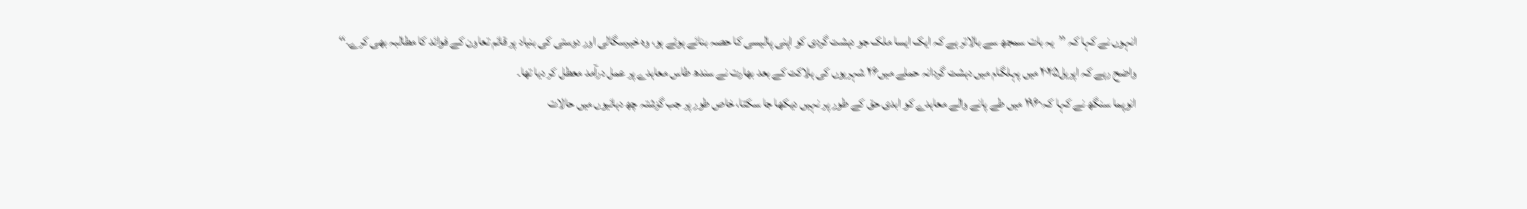انہوں نے کہا کہ ’’یہ بات سمجھ سے بالاتر ہے کہ ایک ایسا ملک جو دہشت گردی کو اپنی پالیسی کا حصہ بنائے ہوئے ہو، وہ خیرسگالی اور دوستی کی بنیاد پر قائم تعاون کے فوائد کا مطالبہ بھی کرے۔‘‘
واضح رہے کہ اپریل۲۰۲۵ میں پہلگام میں دہشت گردانہ حملے میں۲۶ شہریوں کی ہلاکت کے بعد بھارت نے سندھ طاس معاہدے پر عمل درآمد معطل کر دیا تھا۔
انوپما سنگھ نے کہا کہ۱۹۶۰ میں طے پانے والے معاہدے کو ابدی حق کے طور پر نہیں دیکھا جا سکتا، خاص طور پر جب گزشتہ چھ دہائیوں میں حالات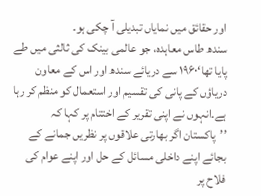اور حقائق میں نمایاں تبدیلی آ چکی ہو۔
سندھ طاس معاہدہ، جو عالمی بینک کی ثالثی میں طے پایا تھا‘۱۹۶۰ سے دریائے سندھ اور اس کے معاون دریاؤں کے پانی کی تقسیم اور استعمال کو منظم کر رہا ہے۔انہوں نے اپنی تقریر کے اختتام پر کہا کہ ’’پاکستان اگر بھارتی علاقوں پر نظریں جمانے کے بجائے اپنے داخلی مسائل کے حل اور اپنے عوام کی فلاح پر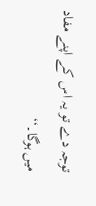توجہ دے تو یہ اس کے اپنے مفاد میں ہوگا۔‘‘